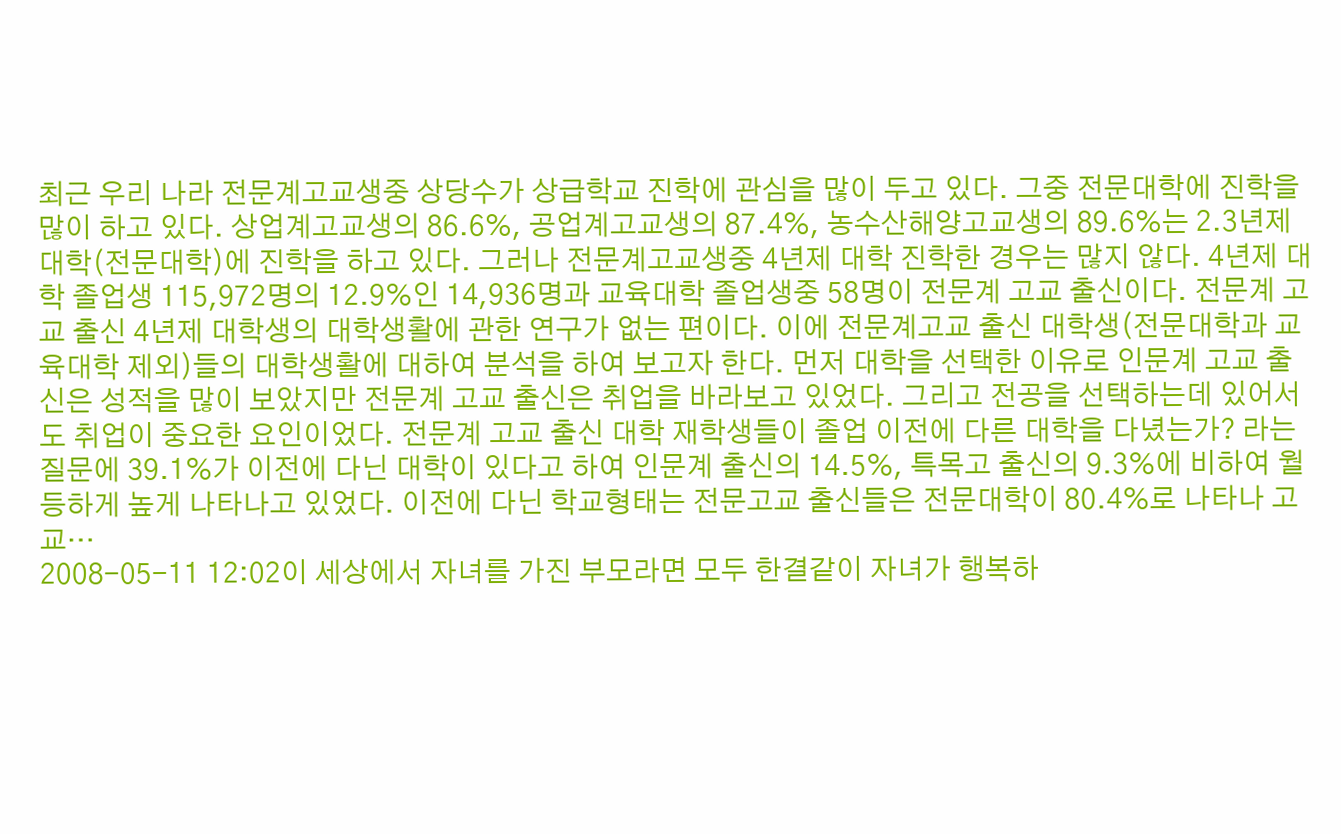최근 우리 나라 전문계고교생중 상당수가 상급학교 진학에 관심을 많이 두고 있다. 그중 전문대학에 진학을 많이 하고 있다. 상업계고교생의 86.6%, 공업계고교생의 87.4%, 농수산해양고교생의 89.6%는 2.3년제대학(전문대학)에 진학을 하고 있다. 그러나 전문계고교생중 4년제 대학 진학한 경우는 많지 않다. 4년제 대학 졸업생 115,972명의 12.9%인 14,936명과 교육대학 졸업생중 58명이 전문계 고교 출신이다. 전문계 고교 출신 4년제 대학생의 대학생활에 관한 연구가 없는 편이다. 이에 전문계고교 출신 대학생(전문대학과 교육대학 제외)들의 대학생활에 대하여 분석을 하여 보고자 한다. 먼저 대학을 선택한 이유로 인문계 고교 출신은 성적을 많이 보았지만 전문계 고교 출신은 취업을 바라보고 있었다. 그리고 전공을 선택하는데 있어서도 취업이 중요한 요인이었다. 전문계 고교 출신 대학 재학생들이 졸업 이전에 다른 대학을 다녔는가? 라는 질문에 39.1%가 이전에 다닌 대학이 있다고 하여 인문계 출신의 14.5%, 특목고 출신의 9.3%에 비하여 월등하게 높게 나타나고 있었다. 이전에 다닌 학교형태는 전문고교 출신들은 전문대학이 80.4%로 나타나 고교…
2008-05-11 12:02이 세상에서 자녀를 가진 부모라면 모두 한결같이 자녀가 행복하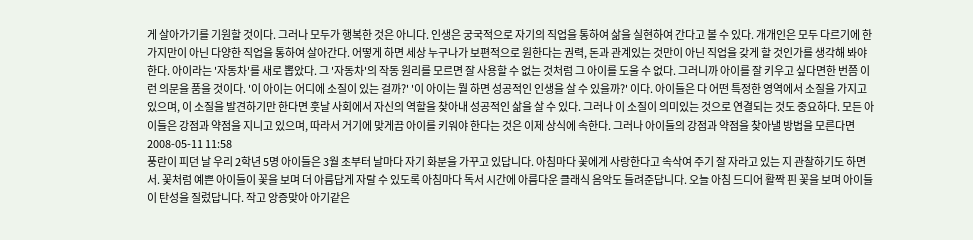게 살아가기를 기원할 것이다. 그러나 모두가 행복한 것은 아니다. 인생은 궁국적으로 자기의 직업을 통하여 삶을 실현하여 간다고 볼 수 있다. 개개인은 모두 다르기에 한 가지만이 아닌 다양한 직업을 통하여 살아간다. 어떻게 하면 세상 누구나가 보편적으로 원한다는 권력, 돈과 관계있는 것만이 아닌 직업을 갖게 할 것인가를 생각해 봐야 한다. 아이라는 '자동차'를 새로 뽑았다. 그 '자동차'의 작동 원리를 모르면 잘 사용할 수 없는 것처럼 그 아이를 도울 수 없다. 그러니까 아이를 잘 키우고 싶다면한 번쯤 이런 의문을 품을 것이다. '이 아이는 어디에 소질이 있는 걸까?' '이 아이는 뭘 하면 성공적인 인생을 살 수 있을까?' 이다. 아이들은 다 어떤 특정한 영역에서 소질을 가지고 있으며, 이 소질을 발견하기만 한다면 훗날 사회에서 자신의 역할을 찾아내 성공적인 삶을 살 수 있다. 그러나 이 소질이 의미있는 것으로 연결되는 것도 중요하다. 모든 아이들은 강점과 약점을 지니고 있으며, 따라서 거기에 맞게끔 아이를 키워야 한다는 것은 이제 상식에 속한다. 그러나 아이들의 강점과 약점을 찾아낼 방법을 모른다면
2008-05-11 11:58
풍란이 피던 날 우리 2학년 5명 아이들은 3월 초부터 날마다 자기 화분을 가꾸고 있답니다. 아침마다 꽃에게 사랑한다고 속삭여 주기 잘 자라고 있는 지 관찰하기도 하면서. 꽃처럼 예쁜 아이들이 꽃을 보며 더 아름답게 자랄 수 있도록 아침마다 독서 시간에 아름다운 클래식 음악도 들려준답니다. 오늘 아침 드디어 활짝 핀 꽃을 보며 아이들이 탄성을 질렀답니다. 작고 앙증맞아 아기같은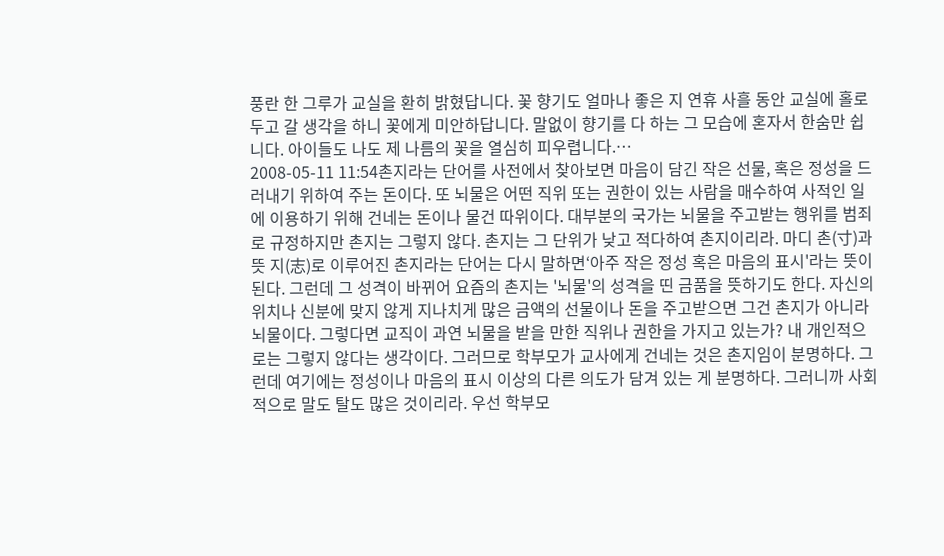풍란 한 그루가 교실을 환히 밝혔답니다. 꽃 향기도 얼마나 좋은 지 연휴 사흘 동안 교실에 홀로 두고 갈 생각을 하니 꽃에게 미안하답니다. 말없이 향기를 다 하는 그 모습에 혼자서 한숨만 쉽니다. 아이들도 나도 제 나름의 꽃을 열심히 피우렵니다.…
2008-05-11 11:54촌지라는 단어를 사전에서 찾아보면 마음이 담긴 작은 선물, 혹은 정성을 드러내기 위하여 주는 돈이다. 또 뇌물은 어떤 직위 또는 권한이 있는 사람을 매수하여 사적인 일에 이용하기 위해 건네는 돈이나 물건 따위이다. 대부분의 국가는 뇌물을 주고받는 행위를 범죄로 규정하지만 촌지는 그렇지 않다. 촌지는 그 단위가 낮고 적다하여 촌지이리라. 마디 촌(寸)과 뜻 지(志)로 이루어진 촌지라는 단어는 다시 말하면‘아주 작은 정성 혹은 마음의 표시'라는 뜻이 된다. 그런데 그 성격이 바뀌어 요즘의 촌지는 '뇌물'의 성격을 띤 금품을 뜻하기도 한다. 자신의 위치나 신분에 맞지 않게 지나치게 많은 금액의 선물이나 돈을 주고받으면 그건 촌지가 아니라 뇌물이다. 그렇다면 교직이 과연 뇌물을 받을 만한 직위나 권한을 가지고 있는가? 내 개인적으로는 그렇지 않다는 생각이다. 그러므로 학부모가 교사에게 건네는 것은 촌지임이 분명하다. 그런데 여기에는 정성이나 마음의 표시 이상의 다른 의도가 담겨 있는 게 분명하다. 그러니까 사회적으로 말도 탈도 많은 것이리라. 우선 학부모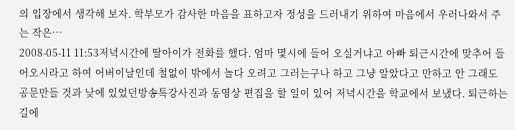의 입장에서 생각해 보자. 학부모가 감사한 마음을 표하고자 정성을 드러내기 위하여 마음에서 우러나와서 주는 작은…
2008-05-11 11:53저녁시간에 딸아이가 전화를 했다. 엄마 몇시에 들어 오실거냐고 아빠 퇴근시간에 맞추어 들어오시라고 하여 어버이날인데 철없이 밖에서 놀다 오려고 그러는구나 하고 그냥 알았다고 만하고 안 그래도 공문만들 것과 낮에 있었던방송특강사진과 동영상 편집을 할 일이 있어 저녁시간을 학교에서 보냈다. 퇴근하는 길에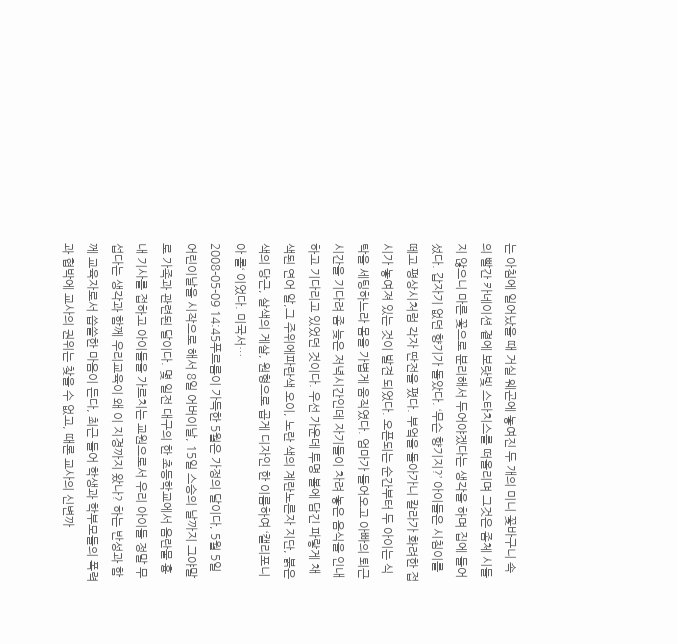는 아침에 일어났을 때 거실 웨곤에 놓여진 두 개의 미니 꽃바구니 속의 빨간 카네이션 곁에 보랏빛 스타치스를 떠올리며 그것은 좀체 시들지 않으니 마른 꽃으로 분리해서 두어야겠다는 생각을 하며 집에 들어섰다. 갑자기 없던 향기가 돌았다. ‘무슨 향기지?’ 아이들은 시침이를 떼고 평상시처럼 각자 딴전을 폈다. 부엌을 돌아가니 칼라가 화려한 접시가 놓여져 있는 것이 발견 되었다. 오픈되는 순간부터 두 아이는 식탁을 세팅하느라 몸을 가볍게 움직였다. 엄마가 들어오고 아빠의 퇴근시간을 기다려 좀 늦은 저녁시간인데 자기들이 차려 놓은 음식을 인내하고 기다리고 있었던 것이다. 우선 가운데 투명 볼에 담긴 파랗게 채색된 연어 알,그 주위에파란색 오이, 노란 색의 계란노른자 지단, 붉은색의 당근, 살색의 게살, 원형으로 곱게 디자인 한 이름하여 ‘캘리포니아 롤‘ 이었다. 미국서…
2008-05-09 14:45푸르름이 가득한 5월은 가정의 달이다, 5월 5일 어린이날을 시작으로 해서 8일 어버이날, 15일 스승의 날까지 그야말로 가족과 관련된 달이다. 몇 일전 대구의 한 초등학교에서 음란물 흉내 기사를 접하고 아이들을 가르치는 교원으로서 우리 아이들 정말 무섭다는 생각과 함께 우리교육이 왜 이 지경까지 왔나? 하는 반성과 함께 교육자로서 씁쓸한 마음이 든다, 최근 들어 학생과 학부모들의 폭력과 협박에 교사의 권위는 찾을 수 없고, 때론 교사의 신변까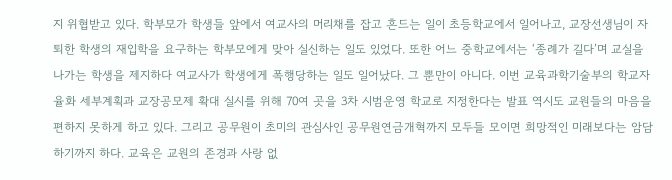지 위협받고 있다. 학부모가 학생들 앞에서 여교사의 머리채를 잡고 흔드는 일이 초등학교에서 일어나고, 교장선생님이 자퇴한 학생의 재입학을 요구하는 학부모에게 맞아 실신하는 일도 있었다. 또한 어느 중학교에서는 ‘종례가 길다’며 교실을 나가는 학생을 제지하다 여교사가 학생에게 폭행당하는 일도 일어났다. 그 뿐만이 아니다. 이번 교육과학기술부의 학교자율화 세부계획과 교장공모제 확대 실시를 위해 70여 곳을 3차 시범운영 학교로 지정한다는 발표 역시도 교원들의 마음을 편하지 못하게 하고 있다. 그리고 공무원이 초미의 관심사인 공무원연금개혁까지 모두들 모이면 희망적인 미래보다는 암담하기까지 하다. 교육은 교원의 존경과 사랑 없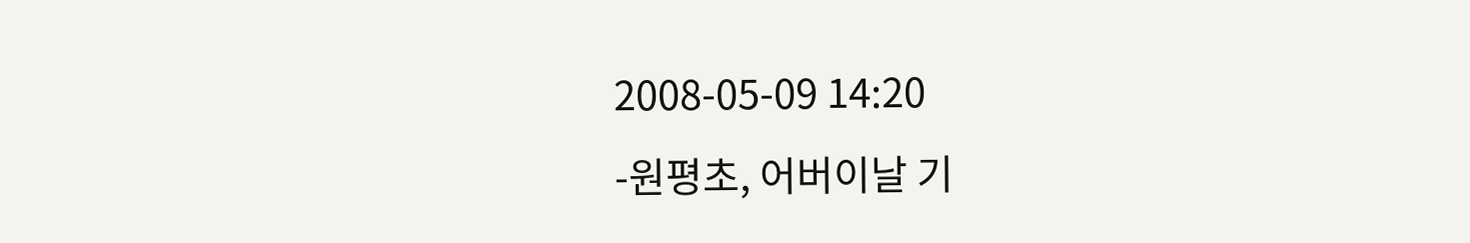2008-05-09 14:20
-원평초, 어버이날 기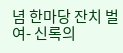념 한마당 잔치 벌여- 신록의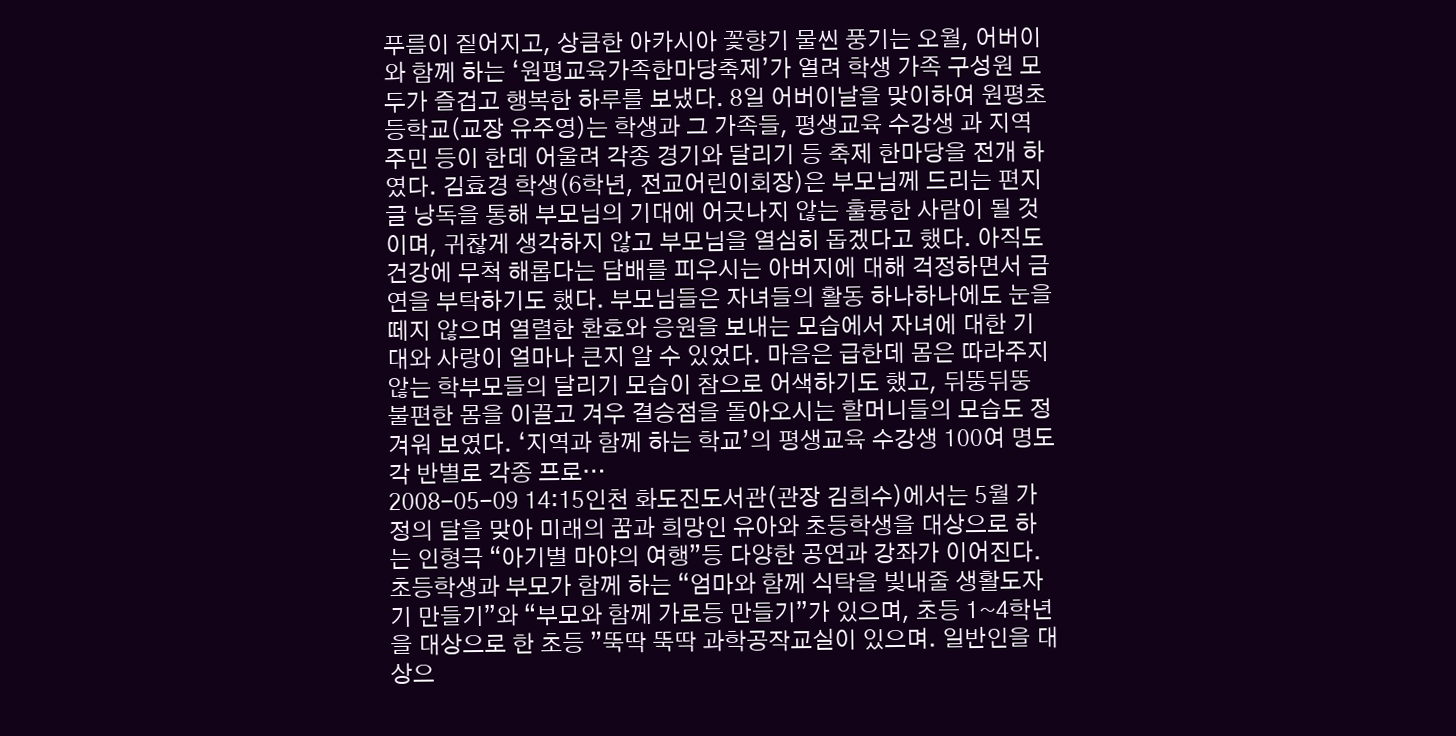푸름이 짙어지고, 상큼한 아카시아 꽃향기 물씬 풍기는 오월, 어버이와 함께 하는 ‘원평교육가족한마당축제’가 열려 학생 가족 구성원 모두가 즐겁고 행복한 하루를 보냈다. 8일 어버이날을 맞이하여 원평초등학교(교장 유주영)는 학생과 그 가족들, 평생교육 수강생 과 지역주민 등이 한데 어울려 각종 경기와 달리기 등 축제 한마당을 전개 하였다. 김효경 학생(6학년, 전교어린이회장)은 부모님께 드리는 편지글 낭독을 통해 부모님의 기대에 어긋나지 않는 훌륭한 사람이 될 것이며, 귀찮게 생각하지 않고 부모님을 열심히 돕겠다고 했다. 아직도 건강에 무척 해롭다는 담배를 피우시는 아버지에 대해 걱정하면서 금연을 부탁하기도 했다. 부모님들은 자녀들의 활동 하나하나에도 눈을 떼지 않으며 열렬한 환호와 응원을 보내는 모습에서 자녀에 대한 기대와 사랑이 얼마나 큰지 알 수 있었다. 마음은 급한데 몸은 따라주지 않는 학부모들의 달리기 모습이 참으로 어색하기도 했고, 뒤뚱뒤뚱 불편한 몸을 이끌고 겨우 결승점을 돌아오시는 할머니들의 모습도 정겨워 보였다. ‘지역과 함께 하는 학교’의 평생교육 수강생 100여 명도 각 반별로 각종 프로…
2008-05-09 14:15인천 화도진도서관(관장 김희수)에서는 5월 가정의 달을 맞아 미래의 꿈과 희망인 유아와 초등학생을 대상으로 하는 인형극 “아기별 마야의 여행”등 다양한 공연과 강좌가 이어진다. 초등학생과 부모가 함께 하는 “엄마와 함께 식탁을 빛내줄 생활도자기 만들기”와 “부모와 함께 가로등 만들기”가 있으며, 초등 1~4학년을 대상으로 한 초등 ”뚝딱 뚝딱 과학공작교실이 있으며. 일반인을 대상으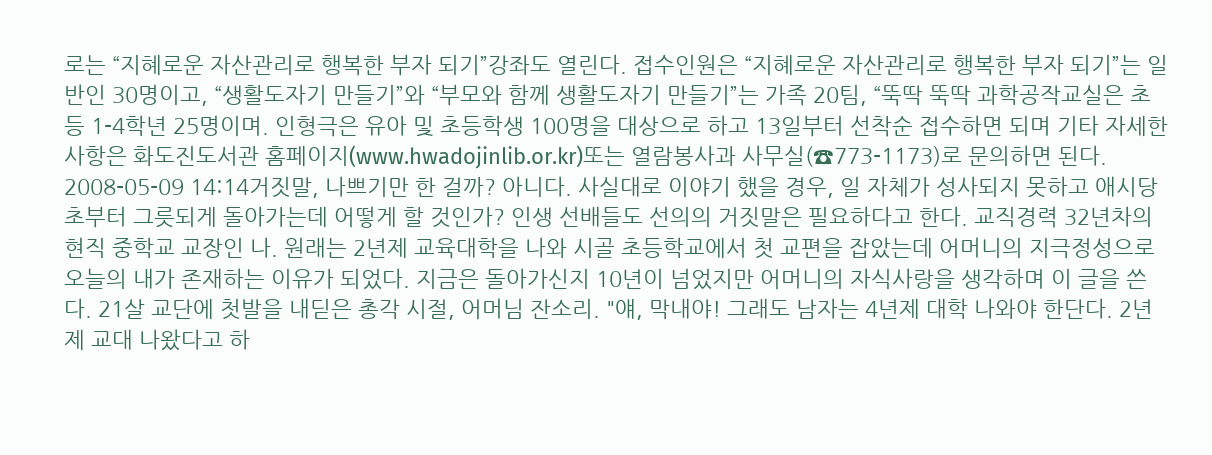로는 “지혜로운 자산관리로 행복한 부자 되기”강좌도 열린다. 접수인원은 “지혜로운 자산관리로 행복한 부자 되기”는 일반인 30명이고, “생활도자기 만들기”와 “부모와 함께 생활도자기 만들기”는 가족 20팀, “뚝딱 뚝딱 과학공작교실은 초등 1-4학년 25명이며. 인형극은 유아 및 초등학생 100명을 대상으로 하고 13일부터 선착순 접수하면 되며 기타 자세한 사항은 화도진도서관 홈페이지(www.hwadojinlib.or.kr)또는 열람봉사과 사무실(☎773-1173)로 문의하면 된다.
2008-05-09 14:14거짓말, 나쁘기만 한 걸까? 아니다. 사실대로 이야기 했을 경우, 일 자체가 성사되지 못하고 애시당초부터 그릇되게 돌아가는데 어떻게 할 것인가? 인생 선배들도 선의의 거짓말은 필요하다고 한다. 교직경력 32년차의 현직 중학교 교장인 나. 원래는 2년제 교육대학을 나와 시골 초등학교에서 첫 교편을 잡았는데 어머니의 지극정성으로 오늘의 내가 존재하는 이유가 되었다. 지금은 돌아가신지 10년이 넘었지만 어머니의 자식사랑을 생각하며 이 글을 쓴다. 21살 교단에 첫발을 내딛은 총각 시절, 어머님 잔소리. "얘, 막내야! 그래도 남자는 4년제 대학 나와야 한단다. 2년제 교대 나왔다고 하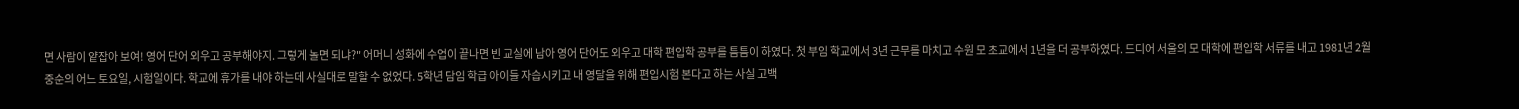면 사람이 얕잡아 보여! 영어 단어 외우고 공부해야지. 그렇게 놀면 되냐?" 어머니 성화에 수업이 끝나면 빈 교실에 남아 영어 단어도 외우고 대학 편입학 공부를 틈틈이 하였다. 첫 부임 학교에서 3년 근무를 마치고 수원 모 초교에서 1년을 더 공부하였다. 드디어 서울의 모 대학에 편입학 서류를 내고 1981년 2월 중순의 어느 토요일, 시험일이다. 학교에 휴가를 내야 하는데 사실대로 말할 수 없었다. 5학년 담임 학급 아이들 자습시키고 내 영달을 위해 편입시험 본다고 하는 사실 고백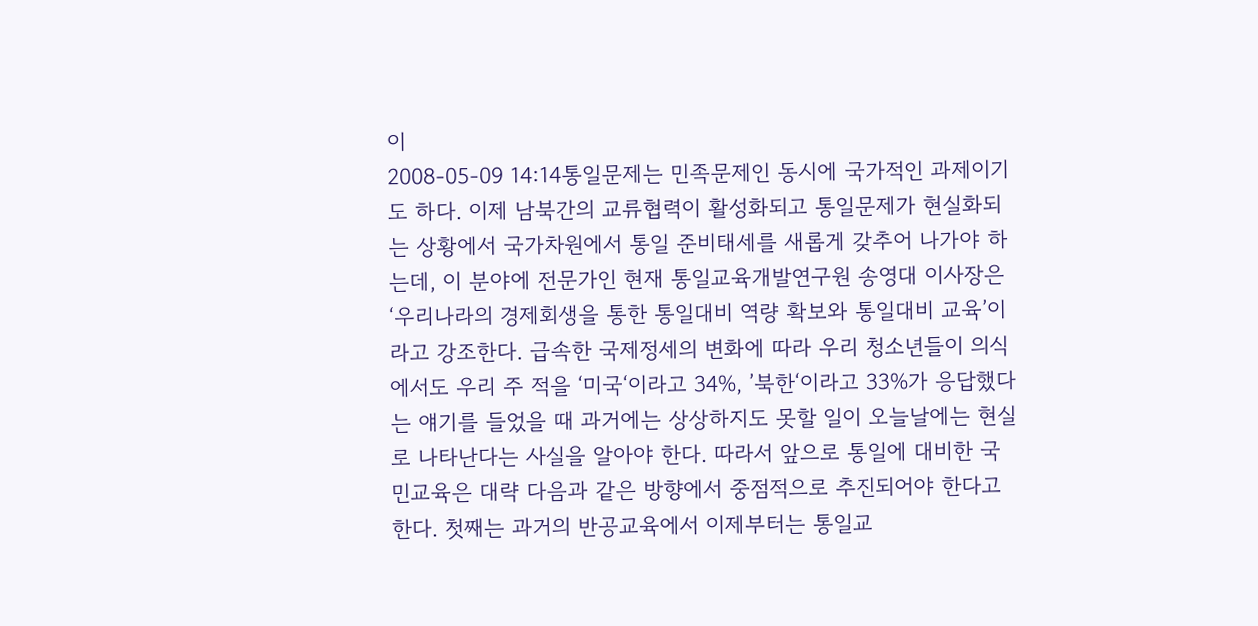이
2008-05-09 14:14통일문제는 민족문제인 동시에 국가적인 과제이기도 하다. 이제 남북간의 교류협력이 활성화되고 통일문제가 현실화되는 상황에서 국가차원에서 통일 준비태세를 새롭게 갖추어 나가야 하는데, 이 분야에 전문가인 현재 통일교육개발연구원 송영대 이사장은 ‘우리나라의 경제회생을 통한 통일대비 역량 확보와 통일대비 교육’이라고 강조한다. 급속한 국제정세의 변화에 따라 우리 청소년들이 의식에서도 우리 주 적을 ‘미국‘이라고 34%, ’북한‘이라고 33%가 응답했다는 얘기를 들었을 때 과거에는 상상하지도 못할 일이 오늘날에는 현실로 나타난다는 사실을 알아야 한다. 따라서 앞으로 통일에 대비한 국민교육은 대략 다음과 같은 방향에서 중점적으로 추진되어야 한다고 한다. 첫째는 과거의 반공교육에서 이제부터는 통일교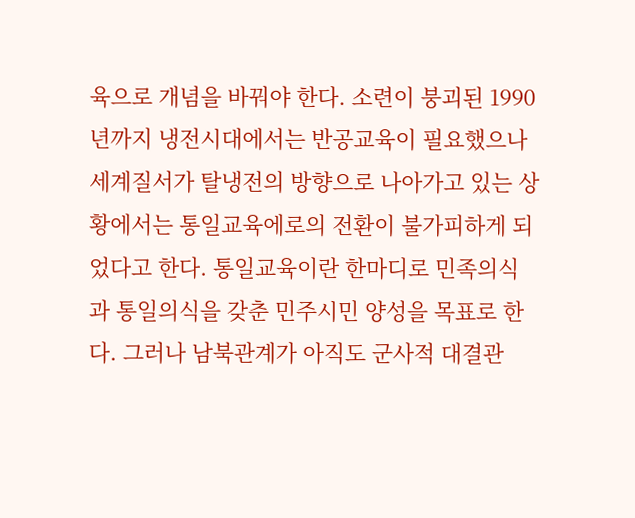육으로 개념을 바꿔야 한다. 소련이 붕괴된 1990년까지 냉전시대에서는 반공교육이 필요했으나 세계질서가 탈냉전의 방향으로 나아가고 있는 상황에서는 통일교육에로의 전환이 불가피하게 되었다고 한다. 통일교육이란 한마디로 민족의식과 통일의식을 갖춘 민주시민 양성을 목표로 한다. 그러나 남북관계가 아직도 군사적 대결관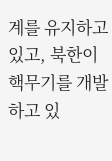계를 유지하고 있고, 북한이 핵무기를 개발하고 있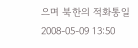으며 북한의 적화통일
2008-05-09 13:50